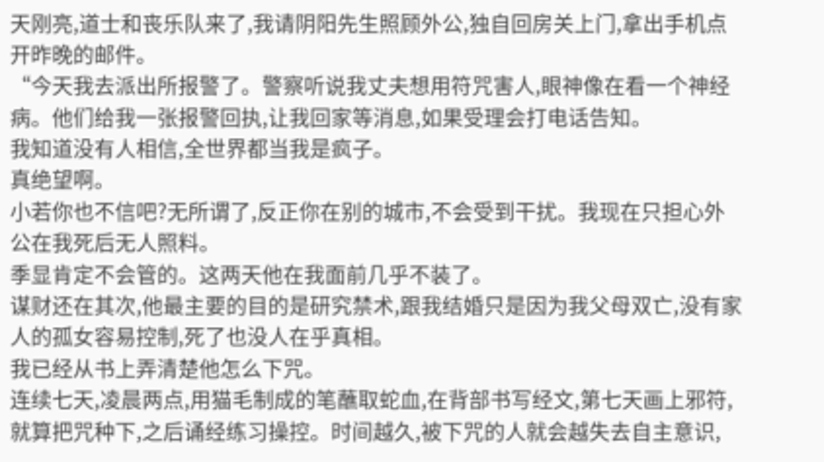天刚亮,道士和丧乐队来了,我请阴阳先生照顾外公,独自回房关上门,拿出手机点开昨晚的邮件。
“今天我去派出所报警了。警察听说我丈夫想用符咒害人,眼神像在看一个神经病。他们给我一张报警回执,让我回家等消息,如果受理会打电话告知。
我知道没有人相信,全世界都当我是疯子。
真绝望啊。
小若你也不信吧?无所谓了,反正你在别的城市,不会受到干扰。我现在只担心外公在我死后无人照料。
季显肯定不会管的。这两天他在我面前几乎不装了。
谋财还在其次,他最主要的目的是研究禁术,跟我结婚只是因为我父母双亡,没有家人的孤女容易控制,死了也没人在乎真相。
我已经从书上弄清楚他怎么下咒。
连续七天,凌晨两点,用猫毛制成的笔蘸取蛇血,在背部书写经文,第七天画上邪符,就算把咒种下,之后诵经练习操控。时间越久,被下咒的人就会越失去自主意识,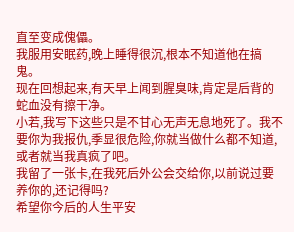直至变成傀儡。
我服用安眠药,晚上睡得很沉,根本不知道他在搞鬼。
现在回想起来,有天早上闻到腥臭味,肯定是后背的蛇血没有擦干净。
小若,我写下这些只是不甘心无声无息地死了。我不要你为我报仇,季显很危险,你就当做什么都不知道,或者就当我真疯了吧。
我留了一张卡,在我死后外公会交给你,以前说过要养你的,还记得吗?
希望你今后的人生平安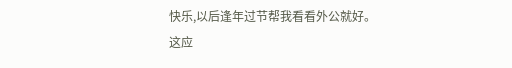快乐,以后逢年过节帮我看看外公就好。
这应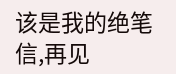该是我的绝笔信,再见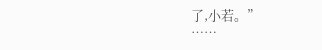了,小若。”
……